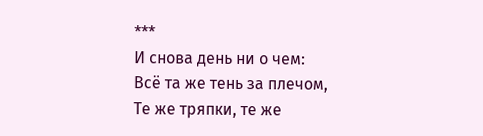***
И снова день ни о чем:
Всё та же тень за плечом,
Те же тряпки, те же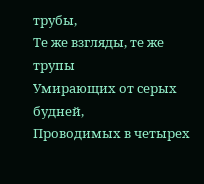трубы,
Те же взгляды, те же трупы
Умирающих от серых будней,
Проводимых в четырех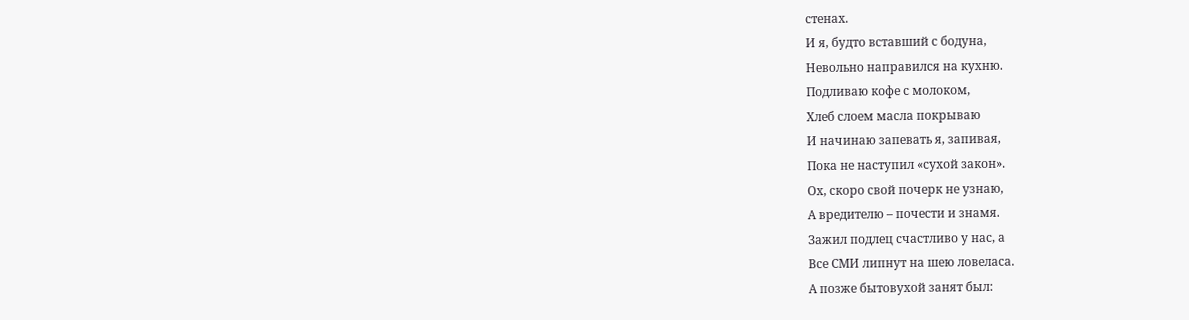стенах.
И я, будто вставший с бодуна,
Невольно направился на кухню.
Подливаю кофе с молоком,
Хлеб слоем масла покрываю
И начинаю запевать я, запивая,
Пока не наступил «сухой закон».
Ох, скоро свой почерк не узнаю,
А вредителю – почести и знамя.
Зажил подлец счастливо у нас, а
Все СМИ липнут на шею ловеласа.
А позже бытовухой занят был: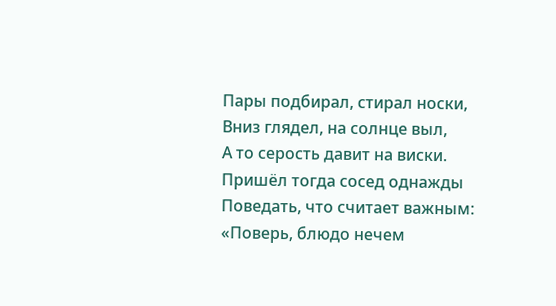Пары подбирал, стирал носки,
Вниз глядел, на солнце выл,
А то серость давит на виски.
Пришёл тогда сосед однажды
Поведать, что считает важным:
«Поверь, блюдо нечем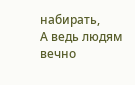набирать,
А ведь людям вечно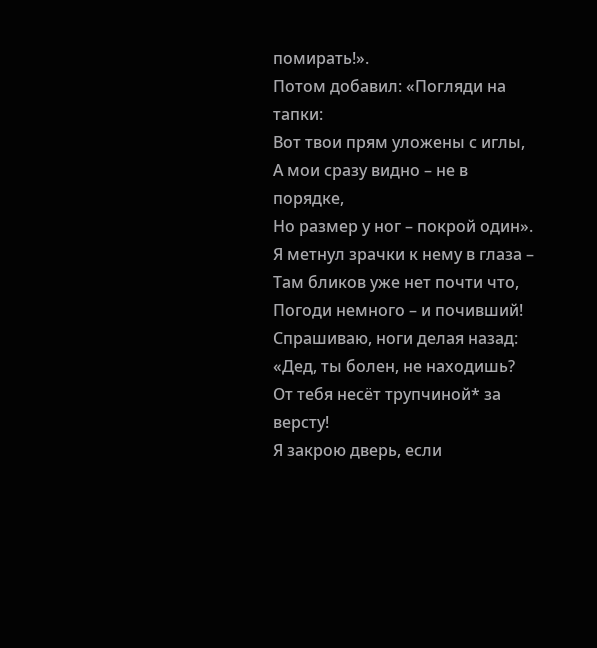помирать!».
Потом добавил: «Погляди на тапки:
Вот твои прям уложены с иглы,
А мои сразу видно – не в порядке,
Но размер у ног – покрой один».
Я метнул зрачки к нему в глаза –
Там бликов уже нет почти что,
Погоди немного – и почивший!
Спрашиваю, ноги делая назад:
«Дед, ты болен, не находишь?
От тебя несёт трупчиной* за версту!
Я закрою дверь, если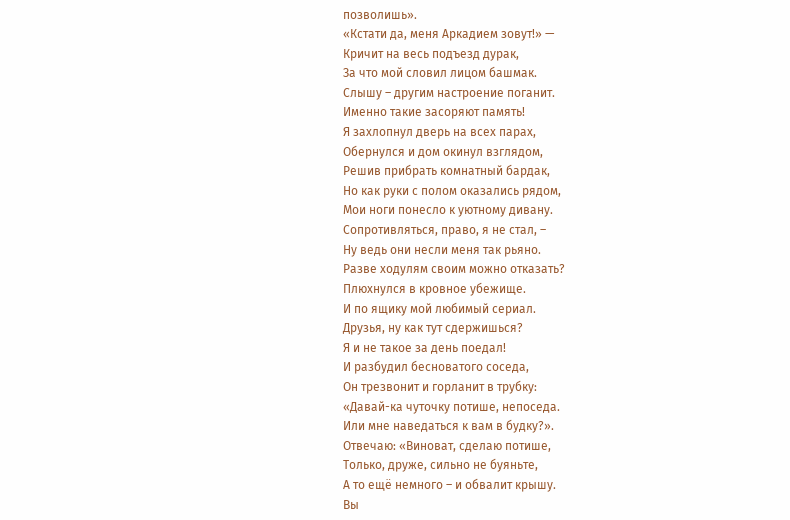позволишь».
«Кстати да, меня Аркадием зовут!» —
Кричит на весь подъезд дурак,
За что мой словил лицом башмак.
Слышу – другим настроение поганит.
Именно такие засоряют память!
Я захлопнул дверь на всех парах,
Обернулся и дом окинул взглядом,
Решив прибрать комнатный бардак,
Но как руки с полом оказались рядом,
Мои ноги понесло к уютному дивану.
Сопротивляться, право, я не стал, –
Ну ведь они несли меня так рьяно.
Разве ходулям своим можно отказать?
Плюхнулся в кровное убежище.
И по ящику мой любимый сериал.
Друзья, ну как тут сдержишься?
Я и не такое за день поедал!
И разбудил бесноватого соседа,
Он трезвонит и горланит в трубку:
«Давай-ка чуточку потише, непоседа.
Или мне наведаться к вам в будку?».
Отвечаю: «Виноват, сделаю потише,
Только, друже, сильно не буяньте,
А то ещё немного – и обвалит крышу.
Вы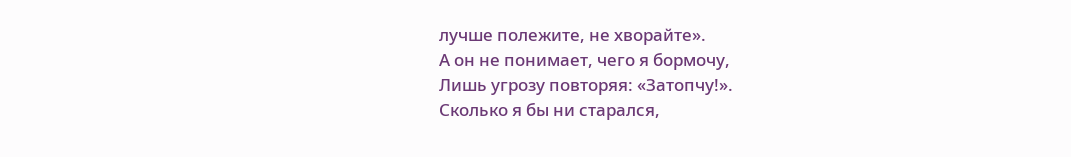лучше полежите, не хворайте».
А он не понимает, чего я бормочу,
Лишь угрозу повторяя: «Затопчу!».
Сколько я бы ни старался,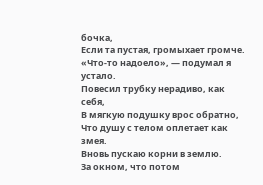бочка,
Если та пустая, громыхает громче.
«Что-то надоело», — подумал я устало.
Повесил трубку нерадиво, как себя,
В мягкую подушку врос обратно,
Что душу с телом оплетает как змея.
Вновь пускаю корни в землю.
За окном, что потом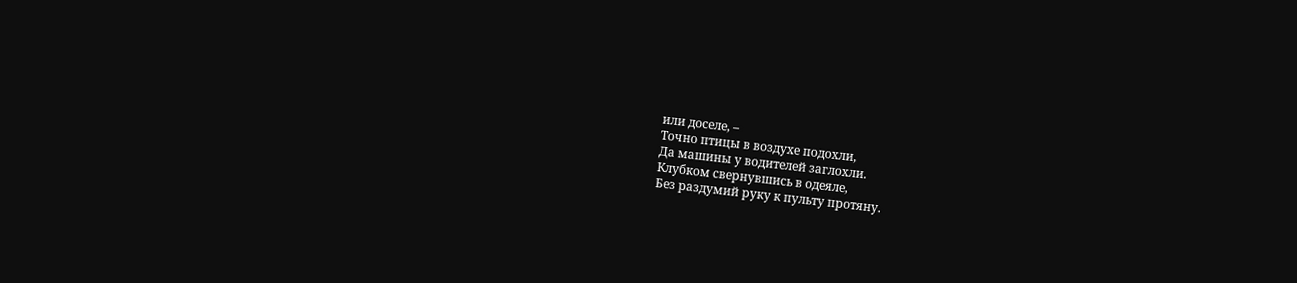или доселе, –
Точно птицы в воздухе подохли,
Да машины у водителей заглохли.
Клубком свернувшись в одеяле,
Без раздумий руку к пульту протяну.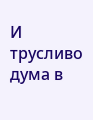И трусливо дума в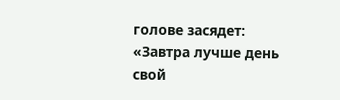голове засядет:
«Завтра лучше день свой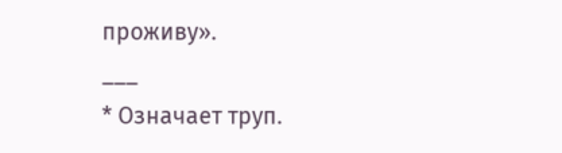проживу».
___
* Означает труп.